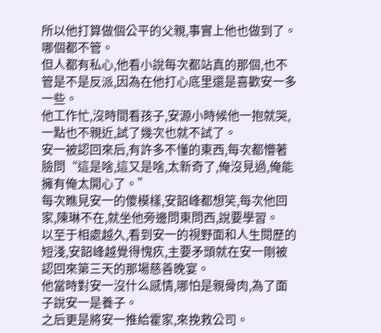所以他打算做個公平的父親,事實上他也做到了。
哪個都不管。
但人都有私心,他看小說每次都站真的那個,也不管是不是反派,因為在他打心底里還是喜歡安一多一些。
他工作忙,沒時間看孩子,安源小時候他一抱就哭,一點也不親近,試了幾次也就不試了。
安一被認回來后,有許多不懂的東西,每次都懵著臉問“這是啥,這又是啥,太新奇了,俺沒見過,俺能擁有俺太開心了。”
每次瞧見安一的傻模樣,安韶峰都想笑,每次他回家,陳琳不在,就坐他旁邊問東問西,說要學習。
以至于相處越久,看到安一的視野面和人生閱歷的短淺,安韶峰越覺得愧疚,主要矛頭就在安一剛被認回來第三天的那場慈善晚宴。
他當時對安一沒什么感情,哪怕是親骨肉,為了面子說安一是養子。
之后更是將安一推給霍家,來挽救公司。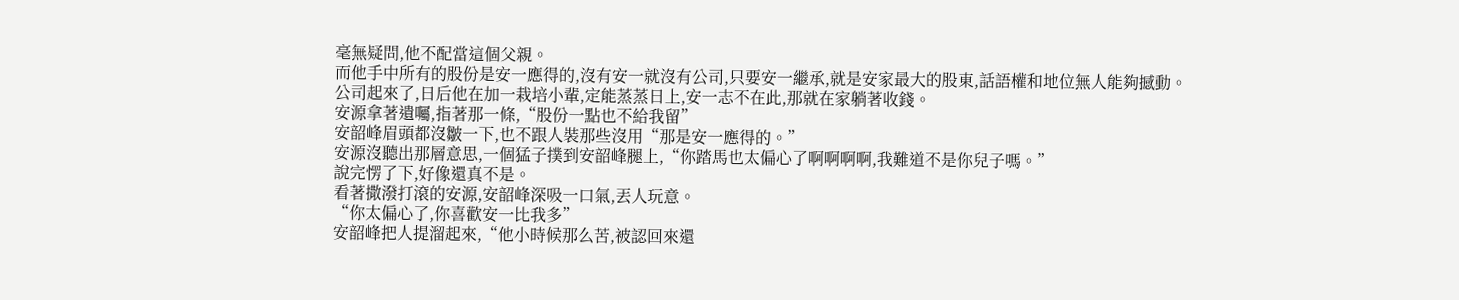毫無疑問,他不配當這個父親。
而他手中所有的股份是安一應得的,沒有安一就沒有公司,只要安一繼承,就是安家最大的股東,話語權和地位無人能夠撼動。
公司起來了,日后他在加一栽培小輩,定能蒸蒸日上,安一志不在此,那就在家躺著收錢。
安源拿著遺囑,指著那一條,“股份一點也不給我留”
安韶峰眉頭都沒皺一下,也不跟人裝那些沒用“那是安一應得的。”
安源沒聽出那層意思,一個猛子撲到安韶峰腿上,“你踏馬也太偏心了啊啊啊啊,我難道不是你兒子嗎。”
說完愣了下,好像還真不是。
看著撒潑打滾的安源,安韶峰深吸一口氣,丟人玩意。
“你太偏心了,你喜歡安一比我多”
安韶峰把人提溜起來,“他小時候那么苦,被認回來還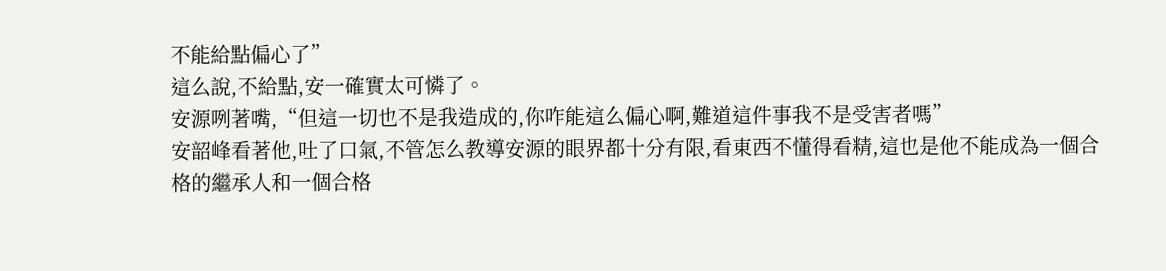不能給點偏心了”
這么說,不給點,安一確實太可憐了。
安源咧著嘴,“但這一切也不是我造成的,你咋能這么偏心啊,難道這件事我不是受害者嗎”
安韶峰看著他,吐了口氣,不管怎么教導安源的眼界都十分有限,看東西不懂得看精,這也是他不能成為一個合格的繼承人和一個合格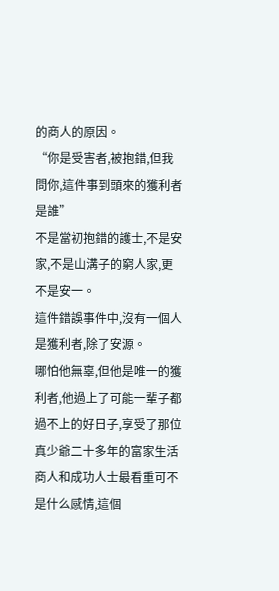的商人的原因。
“你是受害者,被抱錯,但我問你,這件事到頭來的獲利者是誰”
不是當初抱錯的護士,不是安家,不是山溝子的窮人家,更不是安一。
這件錯誤事件中,沒有一個人是獲利者,除了安源。
哪怕他無辜,但他是唯一的獲利者,他過上了可能一輩子都過不上的好日子,享受了那位真少爺二十多年的富家生活
商人和成功人士最看重可不是什么感情,這個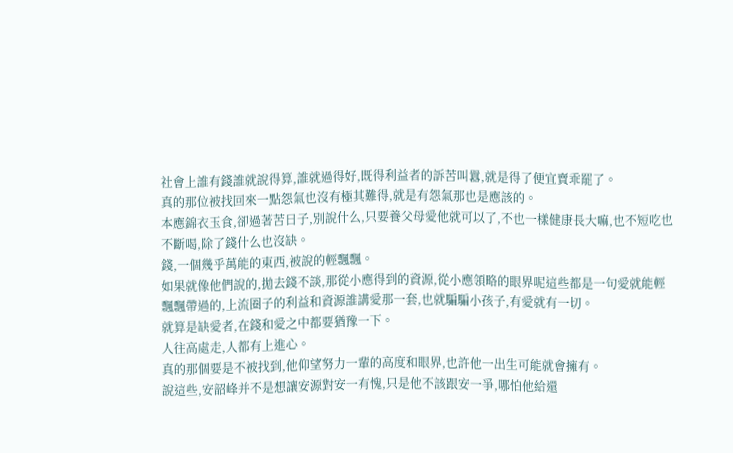社會上誰有錢誰就說得算,誰就過得好,既得利益者的訴苦叫囂,就是得了便宜賣乖罷了。
真的那位被找回來一點怨氣也沒有極其難得,就是有怨氣那也是應該的。
本應錦衣玉食,卻過著苦日子,別說什么,只要養父母愛他就可以了,不也一樣健康長大嘛,也不短吃也不斷喝,除了錢什么也沒缺。
錢,一個幾乎萬能的東西,被說的輕飄飄。
如果就像他們說的,拋去錢不談,那從小應得到的資源,從小應領略的眼界呢這些都是一句愛就能輕飄飄帶過的,上流圈子的利益和資源誰講愛那一套,也就騙騙小孩子,有愛就有一切。
就算是缺愛者,在錢和愛之中都要猶豫一下。
人往高處走,人都有上進心。
真的那個要是不被找到,他仰望努力一輩的高度和眼界,也許他一出生可能就會擁有。
說這些,安韶峰并不是想讓安源對安一有愧,只是他不該跟安一爭,哪怕他給還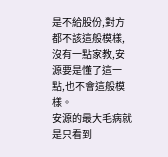是不給股份,對方都不該這般模樣,沒有一點家教,安源要是懂了這一點,也不會這般模樣。
安源的最大毛病就是只看到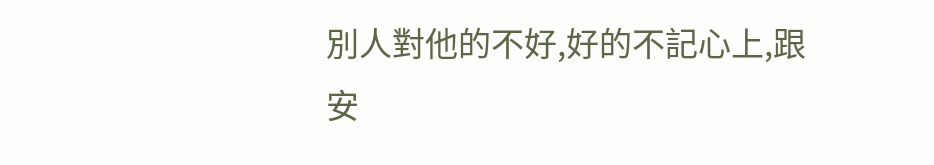別人對他的不好,好的不記心上,跟安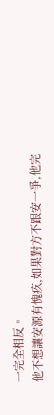一完全相反。
他不想讓安源有愧疚,如果對方不跟安一爭,他完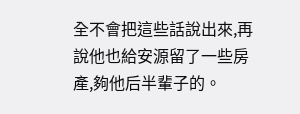全不會把這些話說出來,再說他也給安源留了一些房產,夠他后半輩子的。